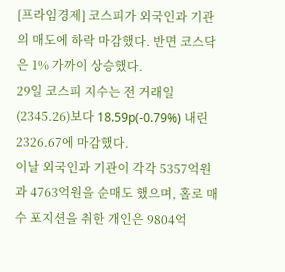[프라임경제] 코스피가 외국인과 기관의 매도에 하락 마감했다. 반면 코스닥은 1% 가까이 상승했다.
29일 코스피 지수는 전 거래일(2345.26)보다 18.59p(-0.79%) 내린 2326.67에 마감했다.
이날 외국인과 기관이 각각 5357억원과 4763억원을 순매도 했으며, 홀로 매수 포지션을 취한 개인은 9804억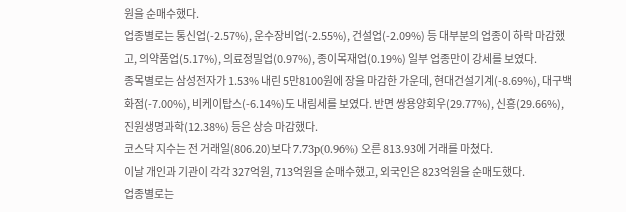원을 순매수했다.
업종별로는 통신업(-2.57%), 운수장비업(-2.55%), 건설업(-2.09%) 등 대부분의 업종이 하락 마감했고, 의약품업(5.17%), 의료정밀업(0.97%), 종이목재업(0.19%) 일부 업종만이 강세를 보였다.
종목별로는 삼성전자가 1.53% 내린 5만8100원에 장을 마감한 가운데, 현대건설기계(-8.69%), 대구백화점(-7.00%), 비케이탑스(-6.14%)도 내림세를 보였다. 반면 쌍용양회우(29.77%), 신흥(29.66%), 진원생명과학(12.38%) 등은 상승 마감했다.
코스닥 지수는 전 거래일(806.20)보다 7.73p(0.96%) 오른 813.93에 거래를 마쳤다.
이날 개인과 기관이 각각 327억원, 713억원을 순매수했고, 외국인은 823억원을 순매도했다.
업종별로는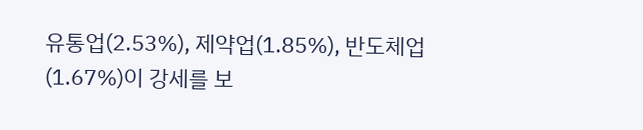유통업(2.53%), 제약업(1.85%), 반도체업(1.67%)이 강세를 보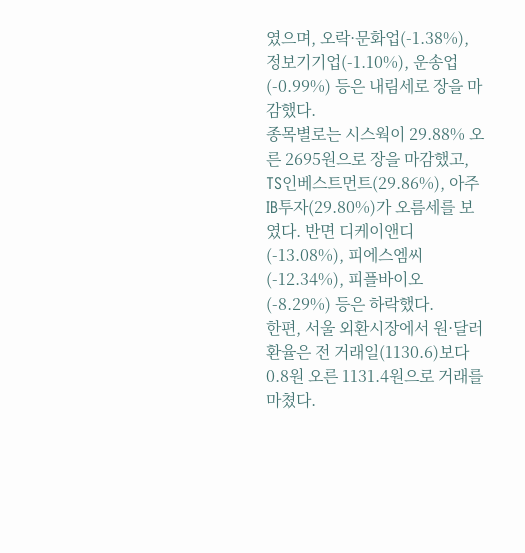였으며, 오락·문화업(-1.38%), 정보기기업(-1.10%), 운송업(-0.99%) 등은 내림세로 장을 마감했다.
종목별로는 시스웍이 29.88% 오른 2695원으로 장을 마감했고, TS인베스트먼트(29.86%), 아주IB투자(29.80%)가 오름세를 보였다. 반면 디케이앤디(-13.08%), 피에스엠씨(-12.34%), 피플바이오(-8.29%) 등은 하락했다.
한편, 서울 외환시장에서 원·달러 환율은 전 거래일(1130.6)보다 0.8원 오른 1131.4원으로 거래를 마쳤다.